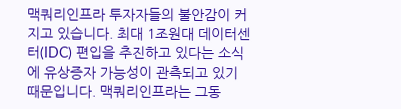맥쿼리인프라 투자자들의 불안감이 커지고 있습니다. 최대 1조원대 데이터센터(IDC) 편입을 추진하고 있다는 소식에 유상증자 가능성이 관측되고 있기 때문입니다. 맥쿼리인프라는 그동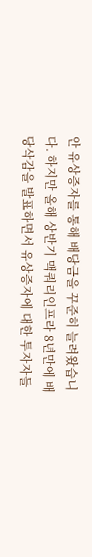안 유상증자를 통해 배당금을 꾸준히 늘려왔습니다. 하지만 올해 상반기 맥쿼리인프라 8년만에 배당삭감을 발표하면서 유상증자에 대한 투자자들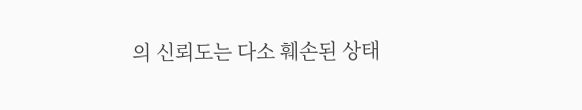의 신뢰도는 다소 훼손된 상태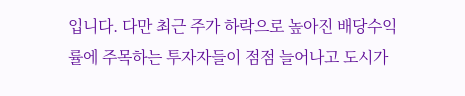입니다. 다만 최근 주가 하락으로 높아진 배당수익률에 주목하는 투자자들이 점점 늘어나고 도시가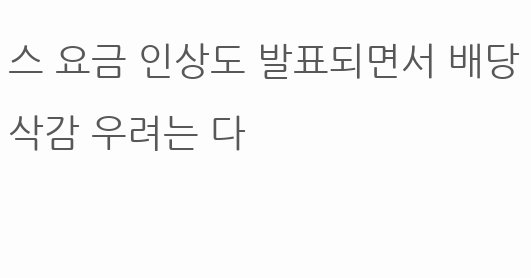스 요금 인상도 발표되면서 배당삭감 우려는 다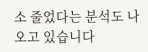소 줄었다는 분석도 나오고 있습니다